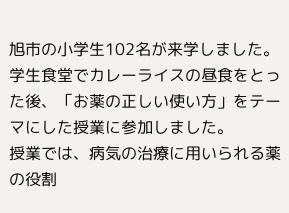旭市の小学生102名が来学しました。
学生食堂でカレーライスの昼食をとった後、「お薬の正しい使い方」をテーマにした授業に参加しました。
授業では、病気の治療に用いられる薬の役割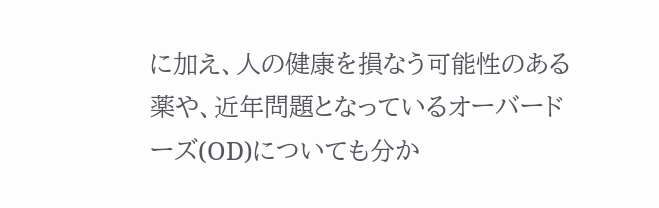に加え、人の健康を損なう可能性のある薬や、近年問題となっているオーバードーズ(OD)についても分か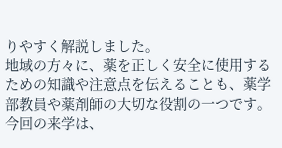りやすく解説しました。
地域の方々に、薬を正しく安全に使用するための知識や注意点を伝えることも、薬学部教員や薬剤師の大切な役割の一つです。
今回の来学は、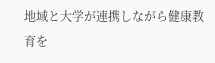地域と大学が連携しながら健康教育を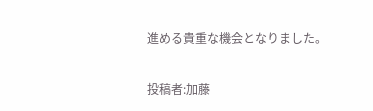進める貴重な機会となりました。

投稿者:加藤